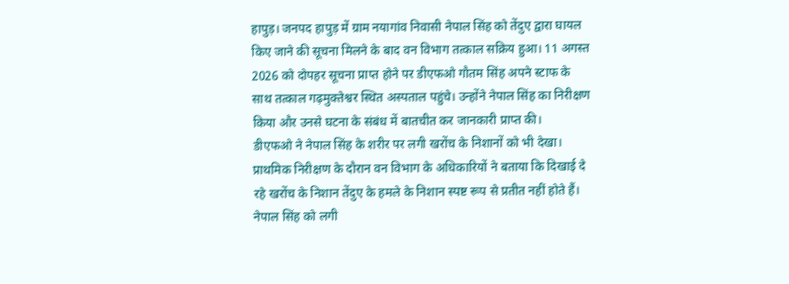हापुड़। जनपद हापुड़ में ग्राम नयागांव निवासी नेपाल सिंह को तेंदुए द्वारा घायल किए जाने की सूचना मिलने के बाद वन विभाग तत्काल सक्रिय हुआ। 11 अगस्त 2026 को दोपहर सूचना प्राप्त होने पर डीएफओ गौतम सिंह अपने स्टाफ के साथ तत्काल गढ़मुक्तेश्वर स्थित अस्पताल पहुंचे। उन्होंने नेपाल सिंह का निरीक्षण किया और उनसे घटना के संबंध में बातचीत कर जानकारी प्राप्त की।
डीएफओ ने नेपाल सिंह के शरीर पर लगी खरोंच के निशानों को भी देखा। प्राथमिक निरीक्षण के दौरान वन विभाग के अधिकारियों ने बताया कि दिखाई दे रहे खरोंच के निशान तेंदुए के हमले के निशान स्पष्ट रूप से प्रतीत नहीं होते हैं। नेपाल सिंह को लगी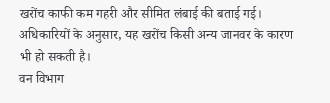खरोंच काफी कम गहरी और सीमित लंबाई की बताई गई। अधिकारियों के अनुसार, यह खरोंच किसी अन्य जानवर के कारण भी हो सकती है।
वन विभाग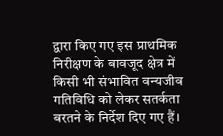द्वारा किए गए इस प्राथमिक निरीक्षण के बावजूद क्षेत्र में किसी भी संभावित वन्यजीव गतिविधि को लेकर सतर्कता बरतने के निर्देश दिए गए हैं।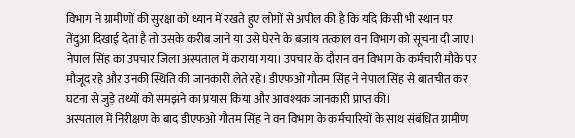विभाग ने ग्रामीणों की सुरक्षा को ध्यान में रखते हुए लोगों से अपील की है कि यदि किसी भी स्थान पर तेंदुआ दिखाई देता है तो उसके करीब जाने या उसे घेरने के बजाय तत्काल वन विभाग को सूचना दी जाए।
नेपाल सिंह का उपचार जिला अस्पताल में कराया गया। उपचार के दौरान वन विभाग के कर्मचारी मौके पर मौजूद रहे और उनकी स्थिति की जानकारी लेते रहे। डीएफओ गौतम सिंह ने नेपाल सिंह से बातचीत कर घटना से जुड़े तथ्यों को समझने का प्रयास किया और आवश्यक जानकारी प्राप्त की।
अस्पताल में निरीक्षण के बाद डीएफओ गौतम सिंह ने वन विभाग के कर्मचारियों के साथ संबंधित ग्रामीण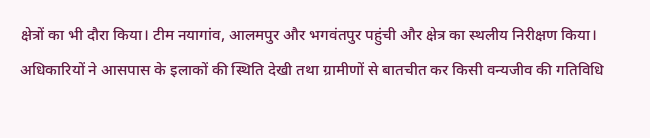क्षेत्रों का भी दौरा किया। टीम नयागांव, आलमपुर और भगवंतपुर पहुंची और क्षेत्र का स्थलीय निरीक्षण किया। अधिकारियों ने आसपास के इलाकों की स्थिति देखी तथा ग्रामीणों से बातचीत कर किसी वन्यजीव की गतिविधि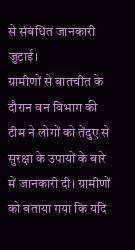से संबंधित जानकारी जुटाई।
ग्रामीणों से बातचीत के दौरान वन विभाग की टीम ने लोगों को तेंदुए से सुरक्षा के उपायों के बारे में जानकारी दी। ग्रामीणों को बताया गया कि यदि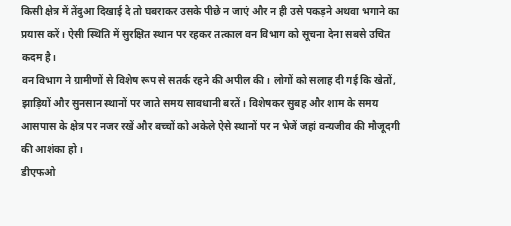किसी क्षेत्र में तेंदुआ दिखाई दे तो घबराकर उसके पीछे न जाएं और न ही उसे पकड़ने अथवा भगाने का प्रयास करें। ऐसी स्थिति में सुरक्षित स्थान पर रहकर तत्काल वन विभाग को सूचना देना सबसे उचित कदम है।
वन विभाग ने ग्रामीणों से विशेष रूप से सतर्क रहने की अपील की। लोगों को सलाह दी गई कि खेतों, झाड़ियों और सुनसान स्थानों पर जाते समय सावधानी बरतें। विशेषकर सुबह और शाम के समय आसपास के क्षेत्र पर नजर रखें और बच्चों को अकेले ऐसे स्थानों पर न भेजें जहां वन्यजीव की मौजूदगी की आशंका हो।
डीएफओ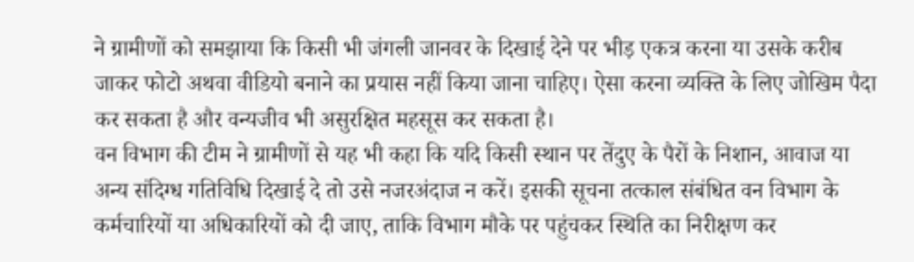ने ग्रामीणों को समझाया कि किसी भी जंगली जानवर के दिखाई देने पर भीड़ एकत्र करना या उसके करीब जाकर फोटो अथवा वीडियो बनाने का प्रयास नहीं किया जाना चाहिए। ऐसा करना व्यक्ति के लिए जोखिम पैदा कर सकता है और वन्यजीव भी असुरक्षित महसूस कर सकता है।
वन विभाग की टीम ने ग्रामीणों से यह भी कहा कि यदि किसी स्थान पर तेंदुए के पैरों के निशान, आवाज या अन्य संदिग्ध गतिविधि दिखाई दे तो उसे नजरअंदाज न करें। इसकी सूचना तत्काल संबंधित वन विभाग के कर्मचारियों या अधिकारियों को दी जाए, ताकि विभाग मौके पर पहुंचकर स्थिति का निरीक्षण कर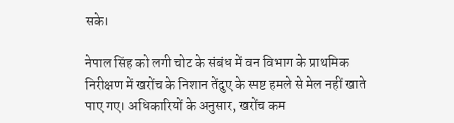सके।

नेपाल सिंह को लगी चोट के संबंध में वन विभाग के प्राथमिक निरीक्षण में खरोंच के निशान तेंदुए के स्पष्ट हमले से मेल नहीं खाते पाए गए। अधिकारियों के अनुसार, खरोंच कम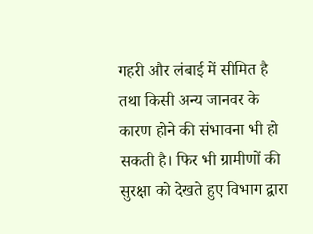गहरी और लंबाई में सीमित है तथा किसी अन्य जानवर के कारण होने की संभावना भी हो सकती है। फिर भी ग्रामीणों की सुरक्षा को देखते हुए विभाग द्वारा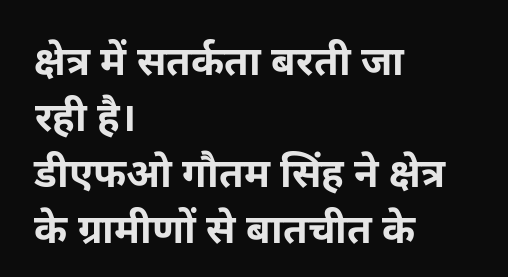क्षेत्र में सतर्कता बरती जा रही है।
डीएफओ गौतम सिंह ने क्षेत्र के ग्रामीणों से बातचीत के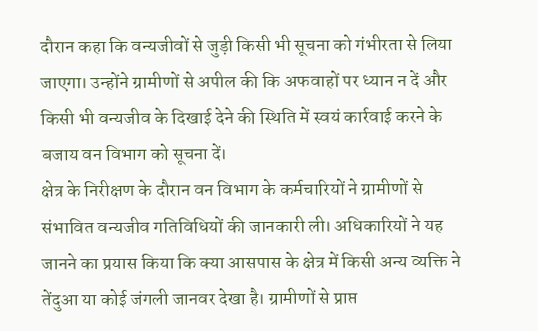दौरान कहा कि वन्यजीवों से जुड़ी किसी भी सूचना को गंभीरता से लिया जाएगा। उन्होंने ग्रामीणों से अपील की कि अफवाहों पर ध्यान न दें और किसी भी वन्यजीव के दिखाई देने की स्थिति में स्वयं कार्रवाई करने के बजाय वन विभाग को सूचना दें।
क्षेत्र के निरीक्षण के दौरान वन विभाग के कर्मचारियों ने ग्रामीणों से संभावित वन्यजीव गतिविधियों की जानकारी ली। अधिकारियों ने यह जानने का प्रयास किया कि क्या आसपास के क्षेत्र में किसी अन्य व्यक्ति ने तेंदुआ या कोई जंगली जानवर देखा है। ग्रामीणों से प्राप्त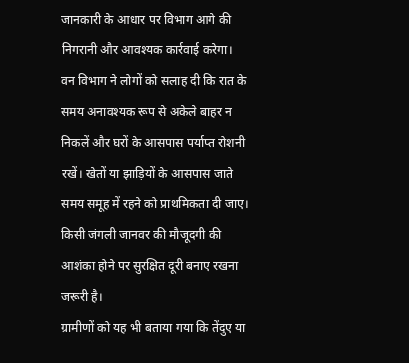जानकारी के आधार पर विभाग आगे की निगरानी और आवश्यक कार्रवाई करेगा।
वन विभाग ने लोगों को सलाह दी कि रात के समय अनावश्यक रूप से अकेले बाहर न निकलें और घरों के आसपास पर्याप्त रोशनी रखें। खेतों या झाड़ियों के आसपास जाते समय समूह में रहने को प्राथमिकता दी जाए। किसी जंगली जानवर की मौजूदगी की आशंका होने पर सुरक्षित दूरी बनाए रखना जरूरी है।
ग्रामीणों को यह भी बताया गया कि तेंदुए या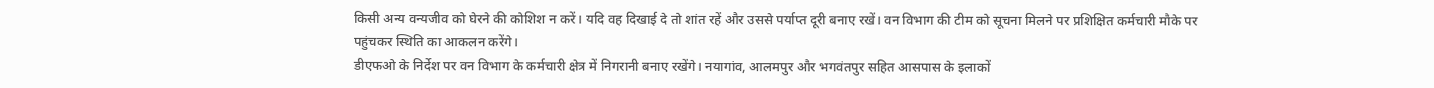किसी अन्य वन्यजीव को घेरने की कोशिश न करें। यदि वह दिखाई दे तो शांत रहें और उससे पर्याप्त दूरी बनाए रखें। वन विभाग की टीम को सूचना मिलने पर प्रशिक्षित कर्मचारी मौके पर पहुंचकर स्थिति का आकलन करेंगे।
डीएफओ के निर्देश पर वन विभाग के कर्मचारी क्षेत्र में निगरानी बनाए रखेंगे। नयागांव, आलमपुर और भगवंतपुर सहित आसपास के इलाकों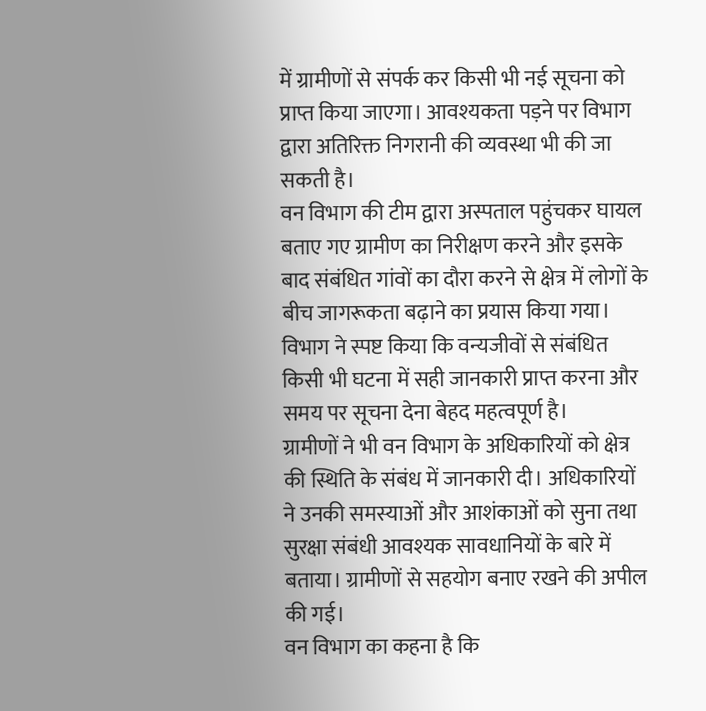में ग्रामीणों से संपर्क कर किसी भी नई सूचना को प्राप्त किया जाएगा। आवश्यकता पड़ने पर विभाग द्वारा अतिरिक्त निगरानी की व्यवस्था भी की जा सकती है।
वन विभाग की टीम द्वारा अस्पताल पहुंचकर घायल बताए गए ग्रामीण का निरीक्षण करने और इसके बाद संबंधित गांवों का दौरा करने से क्षेत्र में लोगों के बीच जागरूकता बढ़ाने का प्रयास किया गया। विभाग ने स्पष्ट किया कि वन्यजीवों से संबंधित किसी भी घटना में सही जानकारी प्राप्त करना और समय पर सूचना देना बेहद महत्वपूर्ण है।
ग्रामीणों ने भी वन विभाग के अधिकारियों को क्षेत्र की स्थिति के संबंध में जानकारी दी। अधिकारियों ने उनकी समस्याओं और आशंकाओं को सुना तथा सुरक्षा संबंधी आवश्यक सावधानियों के बारे में बताया। ग्रामीणों से सहयोग बनाए रखने की अपील की गई।
वन विभाग का कहना है कि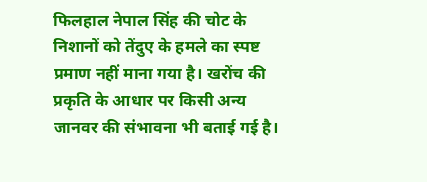फिलहाल नेपाल सिंह की चोट के निशानों को तेंदुए के हमले का स्पष्ट प्रमाण नहीं माना गया है। खरोंच की प्रकृति के आधार पर किसी अन्य जानवर की संभावना भी बताई गई है।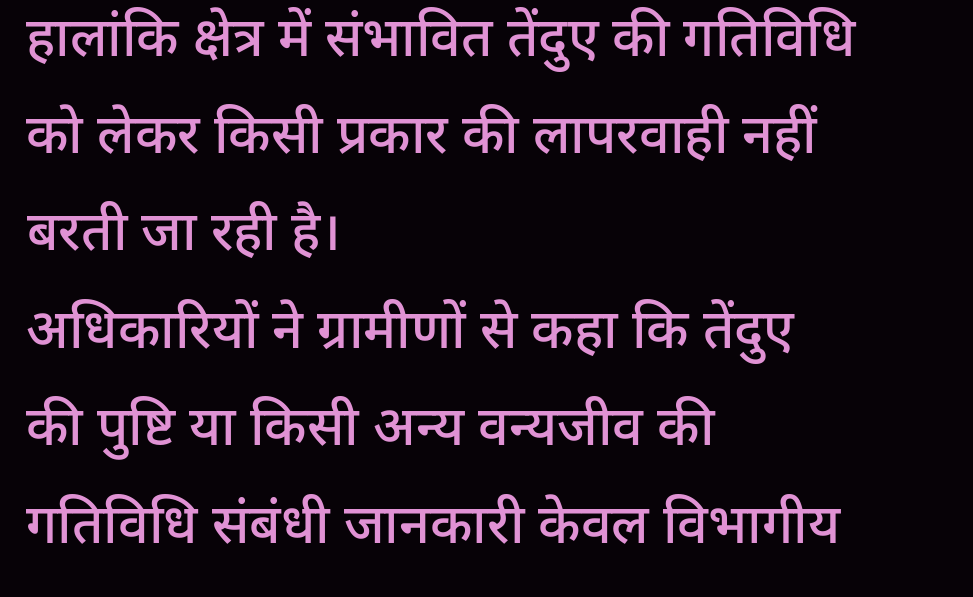हालांकि क्षेत्र में संभावित तेंदुए की गतिविधि को लेकर किसी प्रकार की लापरवाही नहीं बरती जा रही है।
अधिकारियों ने ग्रामीणों से कहा कि तेंदुए की पुष्टि या किसी अन्य वन्यजीव की गतिविधि संबंधी जानकारी केवल विभागीय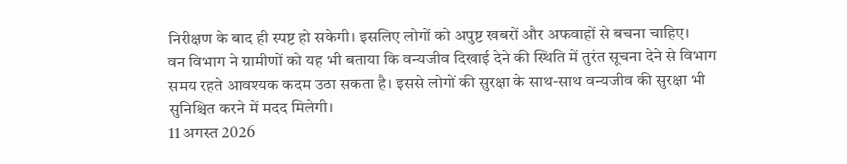निरीक्षण के बाद ही स्पष्ट हो सकेगी। इसलिए लोगों को अपुष्ट खबरों और अफवाहों से बचना चाहिए।
वन विभाग ने ग्रामीणों को यह भी बताया कि वन्यजीव दिखाई देने की स्थिति में तुरंत सूचना देने से विभाग समय रहते आवश्यक कदम उठा सकता है। इससे लोगों की सुरक्षा के साथ-साथ वन्यजीव की सुरक्षा भी सुनिश्चित करने में मदद मिलेगी।
11 अगस्त 2026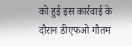को हुई इस कार्रवाई के दौरान डीएफओ गौतम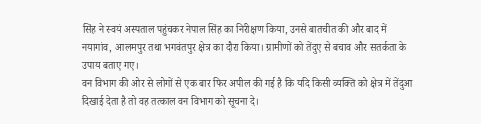सिंह ने स्वयं अस्पताल पहुंचकर नेपाल सिंह का निरीक्षण किया, उनसे बातचीत की और बाद में नयागांव, आलमपुर तथा भगवंतपुर क्षेत्र का दौरा किया। ग्रामीणों को तेंदुए से बचाव और सतर्कता के उपाय बताए गए।
वन विभाग की ओर से लोगों से एक बार फिर अपील की गई है कि यदि किसी व्यक्ति को क्षेत्र में तेंदुआ दिखाई देता है तो वह तत्काल वन विभाग को सूचना दे।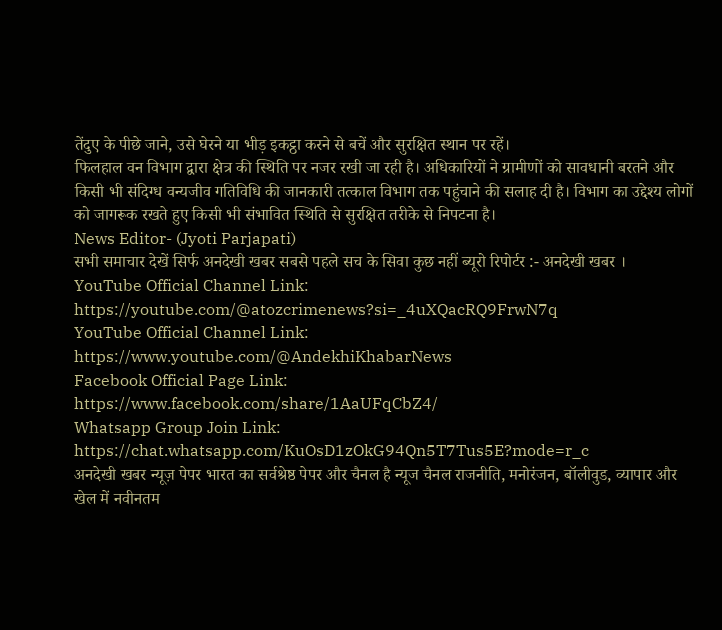तेंदुए के पीछे जाने, उसे घेरने या भीड़ इकट्ठा करने से बचें और सुरक्षित स्थान पर रहें।
फिलहाल वन विभाग द्वारा क्षेत्र की स्थिति पर नजर रखी जा रही है। अधिकारियों ने ग्रामीणों को सावधानी बरतने और किसी भी संदिग्ध वन्यजीव गतिविधि की जानकारी तत्काल विभाग तक पहुंचाने की सलाह दी है। विभाग का उद्देश्य लोगों को जागरूक रखते हुए किसी भी संभावित स्थिति से सुरक्षित तरीके से निपटना है।
News Editor- (Jyoti Parjapati)
सभी समाचार देखें सिर्फ अनदेखी खबर सबसे पहले सच के सिवा कुछ नहीं ब्यूरो रिपोर्टर :- अनदेखी खबर ।
YouTube Official Channel Link:
https://youtube.com/@atozcrimenews?si=_4uXQacRQ9FrwN7q
YouTube Official Channel Link:
https://www.youtube.com/@AndekhiKhabarNews
Facebook Official Page Link:
https://www.facebook.com/share/1AaUFqCbZ4/
Whatsapp Group Join Link:
https://chat.whatsapp.com/KuOsD1zOkG94Qn5T7Tus5E?mode=r_c
अनदेखी खबर न्यूज़ पेपर भारत का सर्वश्रेष्ठ पेपर और चैनल है न्यूज चैनल राजनीति, मनोरंजन, बॉलीवुड, व्यापार और खेल में नवीनतम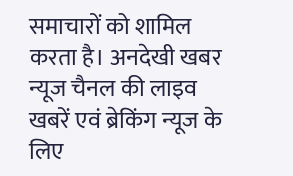समाचारों को शामिल करता है। अनदेखी खबर न्यूज चैनल की लाइव खबरें एवं ब्रेकिंग न्यूज के लिए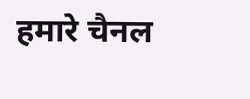हमारे चैनल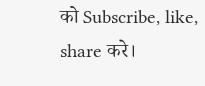को Subscribe, like, share करे।